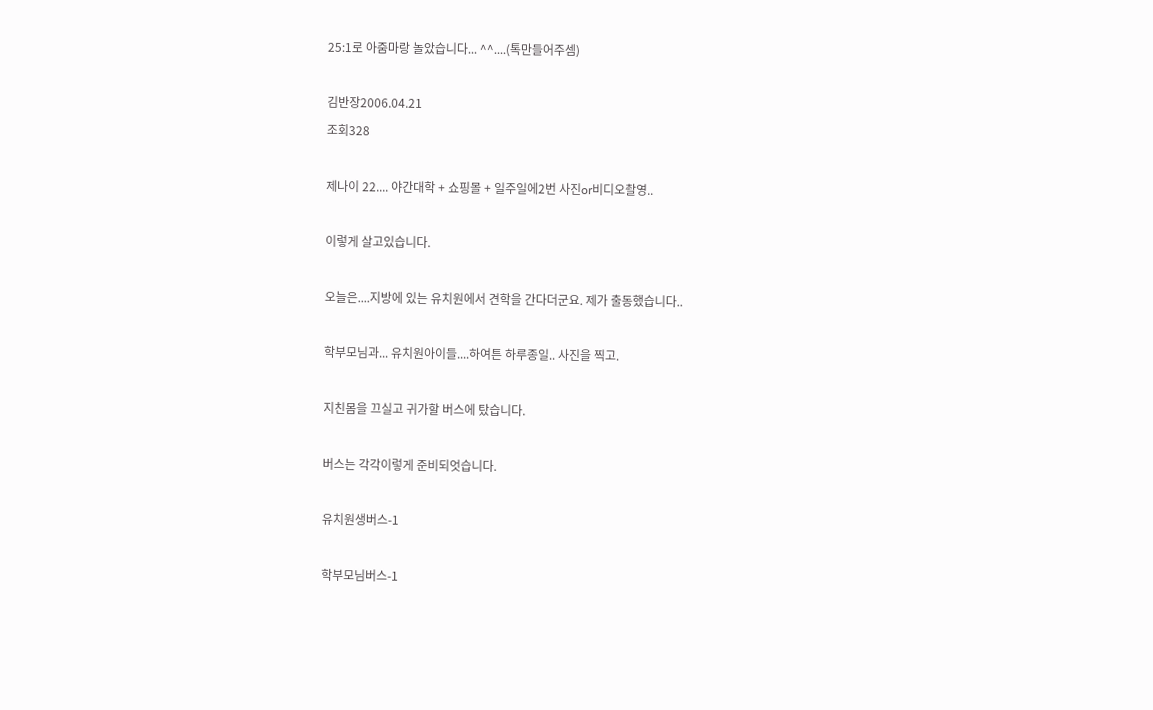25:1로 아줌마랑 놀았습니다... ^^....(톡만들어주셈)

김반장2006.04.21
조회328

제나이 22.... 야간대학 + 쇼핑몰 + 일주일에2번 사진or비디오촬영..

이렇게 살고있습니다.

오늘은....지방에 있는 유치원에서 견학을 간다더군요. 제가 출동했습니다..

학부모님과... 유치원아이들....하여튼 하루종일.. 사진을 찍고.

지친몸을 끄실고 귀가할 버스에 탔습니다.

버스는 각각이렇게 준비되엇습니다.

유치원생버스-1

학부모님버스-1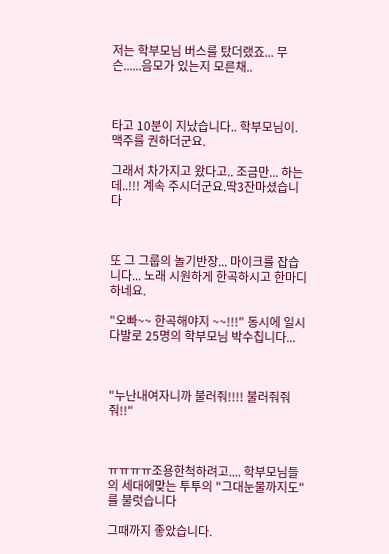저는 학부모님 버스를 탔더랬죠... 무슨......음모가 있는지 모른채..



타고 10분이 지났습니다.. 학부모님이. 맥주를 권하더군요.

그래서 차가지고 왔다고.. 조금만... 하는데..!!! 계속 주시더군요.딱3잔마셨습니다



또 그 그룹의 놀기반장... 마이크를 잡습니다... 노래 시원하게 한곡하시고 한마디하네요.

"오빠~~ 한곡해야지 ~~!!!" 동시에 일시다발로 25명의 학부모님 박수칩니다...



"누난내여자니까 불러줘!!!! 불러줘줘줘!!"



ㅠㅠㅠㅠ조용한척하려고.... 학부모님들의 세대에맞는 투투의 "그대눈물까지도"를 불럿습니다

그때까지 좋았습니다.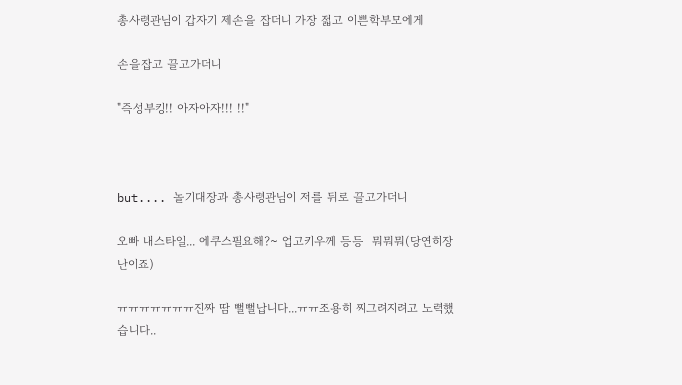총사령관님이 갑자기 제손을 잡더니 가장 젋고 이쁜학부모에게

손을잡고 끌고가더니

"즉성부킹!! 아자아자!!! !!"



but.... 놀기대장과 총사령관님이 저를 뒤로 끌고가더니

오빠 내스타일... 에쿠스필요해?~ 업고키우께 등등  뭐뭐뭐(당연히장난이죠)

ㅠㅠㅠㅠㅠㅠㅠ진짜 땀 뻘뻘납니다...ㅠㅠ조용히 찌그려지려고 노력했습니다..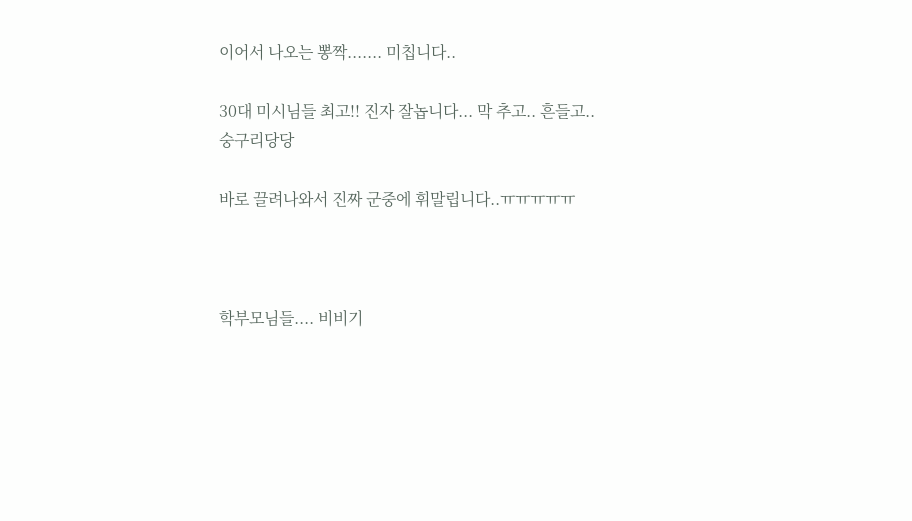이어서 나오는 뽕짝....... 미칩니다..

30대 미시님들 최고!! 진자 잘놉니다... 막 추고.. 흔들고.. 숭구리당당

바로 끌려나와서 진짜 군중에 휘말립니다..ㅠㅠㅠㅠㅠ



학부모님들.... 비비기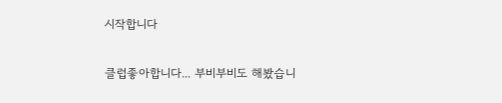시작합니다

클럽좋아합니다... 부비부비도 해봤습니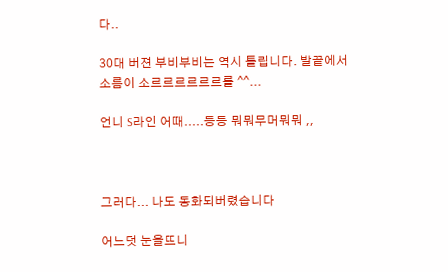다..

30대 버젼 부비부비는 역시 틀립니다. 발끝에서 소름이 소르르르르르르를 ^^...

언니 S라인 어때.....등등 뭐뭐무머뭐뭐 ,,



그러다... 나도 동화되버렸습니다

어느덧 눈을뜨니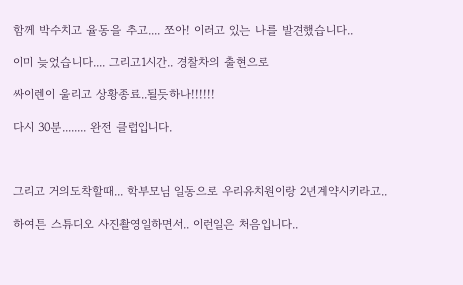함께 박수치고 율동을 추고.... 쪼아! 이러고 있는 나를 발견했습니다..

이미 늦었습니다.... 그리고1시간.. 경찰차의 출현으로

싸이렌이 울리고 상황종료..될듯하나!!!!!!

다시 30분........ 완전 클럽입니다.



그리고 거의도착할때... 학부모님 일동으로 우리유치원이랑 2년계약시키라고..

하여튼 스튜디오 사진촬영일하면서.. 이런일은 처음입니다..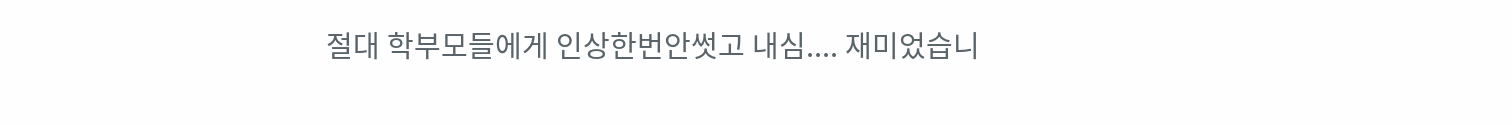절대 학부모들에게 인상한번안썻고 내심.... 재미었습니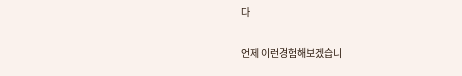다

언제 이런경험해보겠습니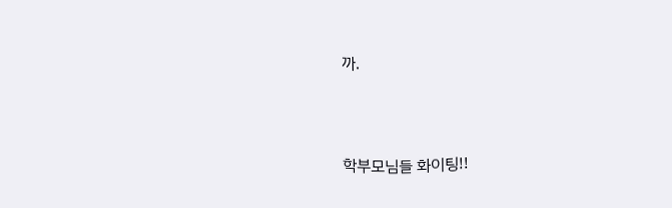까.



학부모님들 화이팅!!